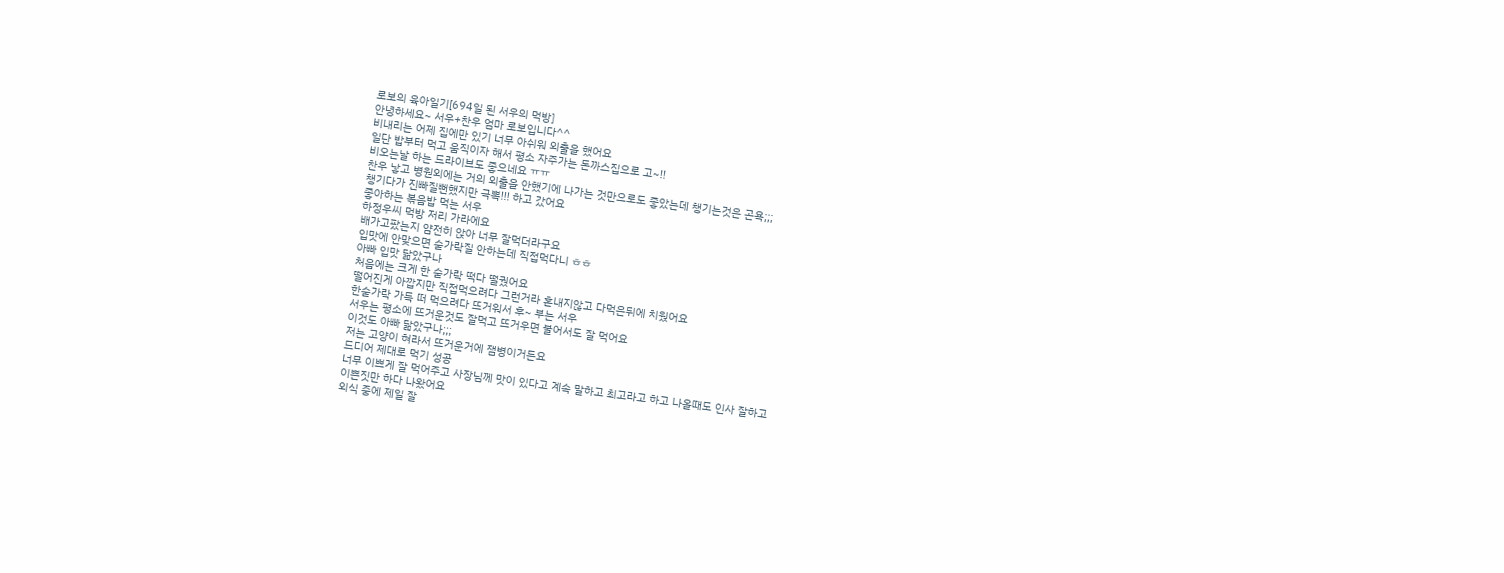로보의 육아일기[694일 된 서우의 먹방]
안녕하세요~ 서우+찬우 엄마 로보입니다^^
비내리는 어제 집에만 있기 너무 아쉬워 외출을 했어요
일단 밥부터 먹고 움직이자 해서 평소 자주가는 돈까스집으로 고~!!
비오는날 하는 드라이브도 좋으네요 ㅠㅠ
찬우 낳고 병원외에는 거의 외출을 안했기에 나가는 것만으로도 좋았는데 챙기는것은 곤욕;;;
챙기다가 진빠질뻔했지만 극뽁!!! 하고 갔어요
좋아하는 볶음밥 먹는 서우
하정우씨 먹방 저리 가라에요
배가고팠는지 얌전히 앉아 너무 잘먹더라구요
입맛에 안맞으면 숟가락질 안하는데 직접먹다니 ㅎㅎ
아빠 입맛 닮았구나
처음에는 크게 한 숟가락 떡다 떨궜어요
떨어진게 아깝지만 직접먹으려다 그런거라 혼내지않고 다먹은뒤에 치웠어요
한숟가락 가득 떠 먹으려다 뜨거워서 후~ 부는 서우
서우는 평소에 뜨거운것도 잘먹고 뜨거우면 불어서도 잘 먹어요
이것도 아빠 닮았구나;;;
저는 고양이 혀라서 뜨거운거에 잼병이거든요
드디어 제대로 먹기 성공
너무 이쁘게 잘 먹어주고 사장님께 맛이 있다고 계속 말하고 최고라고 하고 나올때도 인사 잘하고
이쁜짓만 하다 나왔어요
외식 중에 제일 잘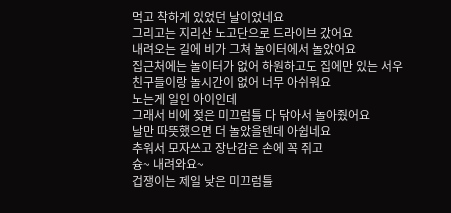먹고 착하게 있었던 날이었네요
그리고는 지리산 노고단으로 드라이브 갔어요
내려오는 길에 비가 그쳐 놀이터에서 놀았어요
집근처에는 놀이터가 없어 하원하고도 집에만 있는 서우
친구들이랑 놀시간이 없어 너무 아쉬워요
노는게 일인 아이인데
그래서 비에 젖은 미끄럼틀 다 닦아서 놀아줬어요
날만 따뜻했으면 더 놀았을텐데 아쉽네요
추워서 모자쓰고 장난감은 손에 꼭 쥐고
슝~ 내려와요~
겁쟁이는 제일 낮은 미끄럼틀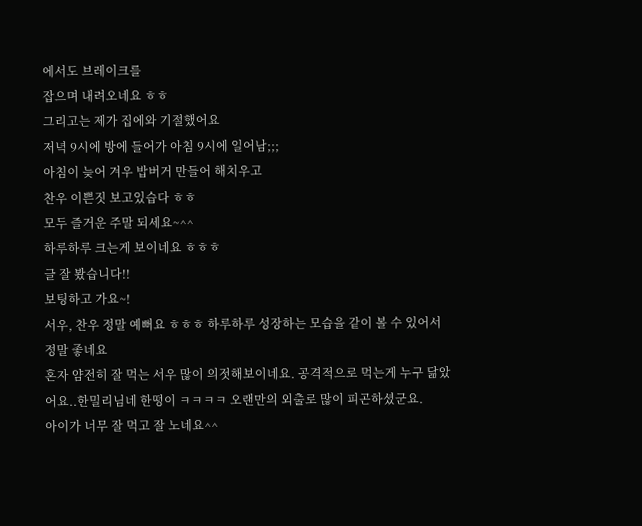에서도 브레이크를
잡으며 내려오네요 ㅎㅎ
그리고는 제가 집에와 기절했어요
저녁 9시에 방에 들어가 아침 9시에 일어남;;;
아침이 늦어 겨우 밥버거 만들어 해치우고
찬우 이쁜짓 보고있습다 ㅎㅎ
모두 즐거운 주말 되세요~^^
하루하루 크는게 보이네요 ㅎㅎㅎ
글 잘 봤습니다!!
보팅하고 가요~!
서우, 찬우 정말 예뻐요 ㅎㅎㅎ 하루하루 성장하는 모습을 같이 볼 수 있어서 정말 좋네요
혼자 얌전히 잘 먹는 서우 많이 의젓해보이네요. 공격적으로 먹는게 누구 닮았어요..한밀리님네 한떵이 ㅋㅋㅋㅋ 오랜만의 외출로 많이 피곤하셨군요.
아이가 너무 잘 먹고 잘 노네요^^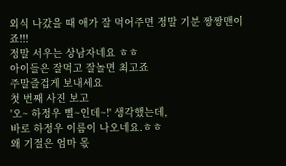외식 나갔을 때 애가 잘 먹어주면 정말 기분 짱짱맨이죠!!!
정말 서우는 상남자네요 ㅎㅎ
아이들은 잘먹고 잘놀면 최고죠
주말즐겁게 보내세요
첫 번째 사진 보고
'오~ 하정우 삘~인데~!' 생각했는데,
바로 하정우 이름이 나오네요.ㅎㅎ
왜 기절은 엄마 몫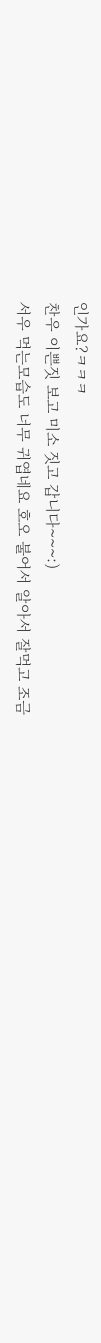인가요?ㅋㅋㅋ
찬우 이쁜짓 보고 미소 짓고 갑니다~~~:)
서우 먹는모습도 너무 귀엽네요 호오 불어서 알아서 잘먹고 조금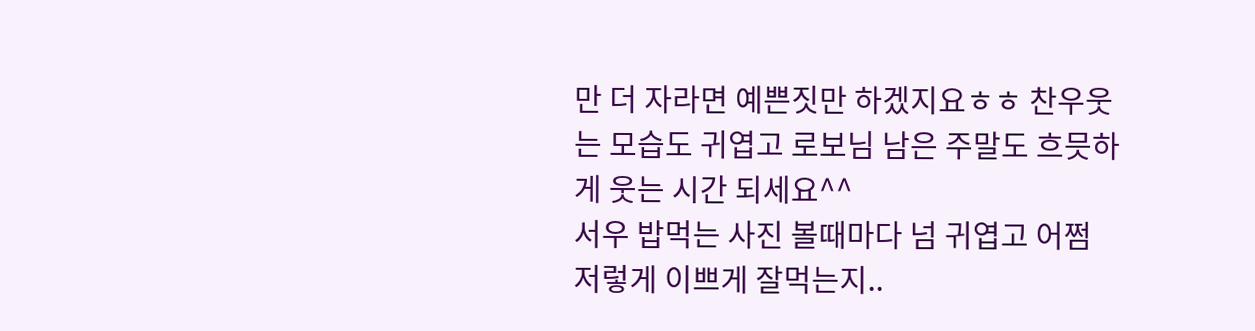만 더 자라면 예쁜짓만 하겠지요ㅎㅎ 찬우웃는 모습도 귀엽고 로보님 남은 주말도 흐믓하게 웃는 시간 되세요^^
서우 밥먹는 사진 볼때마다 넘 귀엽고 어쩜 저렇게 이쁘게 잘먹는지..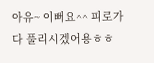아유~ 이뻐요^^ 피로가 다 풀리시겠어용ㅎㅎ